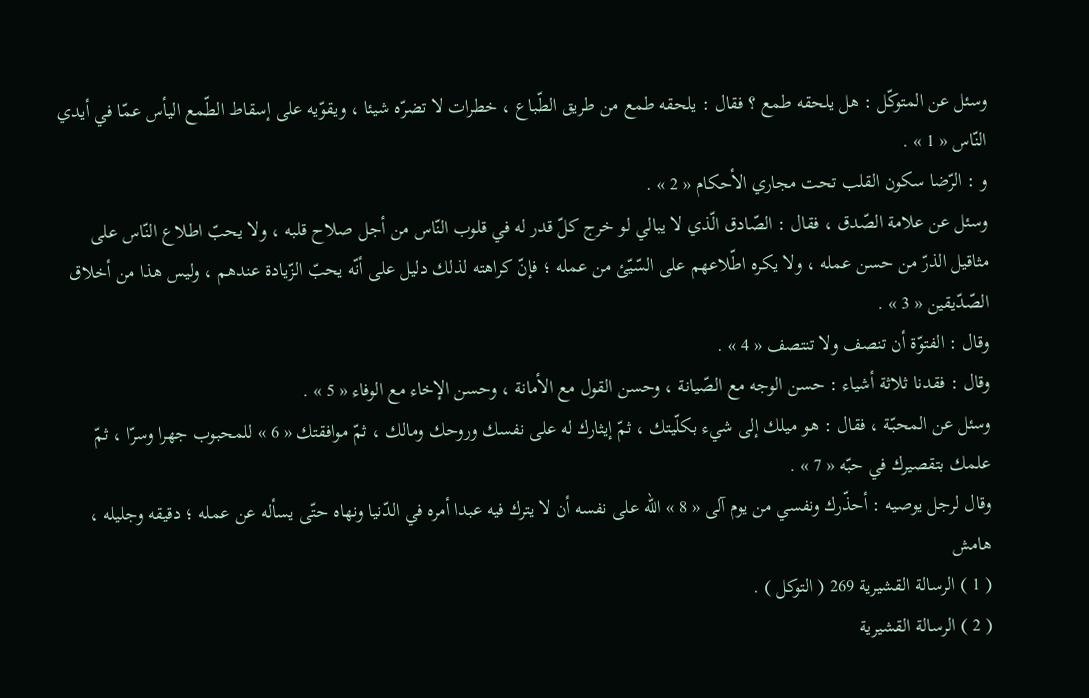وسئل عن المتوكّل : هل يلحقه طمع ؟ فقال : يلحقه طمع من طريق الطّباع ، خطرات لا تضرّه شيئا ، ويقوّيه على إسقاط الطّمع اليأس عمّا في أيدي النّاس « 1 » .
و : الرّضا سكون القلب تحت مجاري الأحكام « 2 » .
وسئل عن علامة الصّدق ، فقال : الصّادق الّذي لا يبالي لو خرج كلّ قدر له في قلوب النّاس من أجل صلاح قلبه ، ولا يحبّ اطلاع النّاس على مثاقيل الذرّ من حسن عمله ، ولا يكره اطّلاعهم على السّيّئ من عمله ؛ فإنّ كراهته لذلك دليل على أنّه يحبّ الزّيادة عندهم ، وليس هذا من أخلاق الصّدّيقين « 3 » .
وقال : الفتوّة أن تنصف ولا تنتصف « 4 » .
وقال : فقدنا ثلاثة أشياء : حسن الوجه مع الصّيانة ، وحسن القول مع الأمانة ، وحسن الإخاء مع الوفاء « 5 » .
وسئل عن المحبّة ، فقال : هو ميلك إلى شيء بكلّيتك ، ثمّ إيثارك له على نفسك وروحك ومالك ، ثمّ موافقتك « 6 » للمحبوب جهرا وسرّا ، ثمّ علمك بتقصيرك في حبّه « 7 » .
وقال لرجل يوصيه : أحذّرك ونفسي من يوم آلى « 8 » اللّه على نفسه أن لا يترك فيه عبدا أمره في الدّنيا ونهاه حتّى يسأله عن عمله ؛ دقيقه وجليله ،
هامش
( 1 ) الرسالة القشيرية 269 ( التوكل ) .
( 2 ) الرسالة القشيرية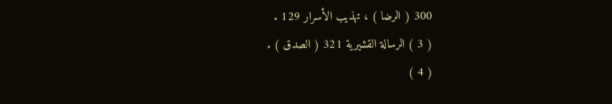300 ( الرضا ) ، تهذيب الأسرار 129 .
( 3 ) الرسالة القشيرية 321 ( الصدق ) .
( 4 )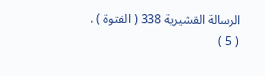الرسالة القشيرية 338 ( الفتوة ) .
( 5 )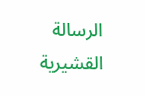الرسالة القشيرية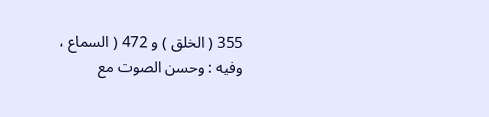355 ( الخلق ) و 472 ( السماع ، وفيه : وحسن الصوت مع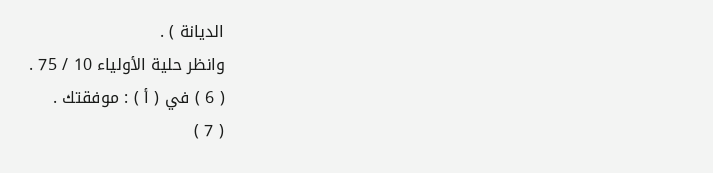الديانة ) .
وانظر حلية الأولياء 10 / 75 .
( 6 ) في ( أ ) : موفقتك .
( 7 )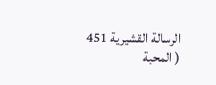الرسالة القشيرية 451 ( المحبة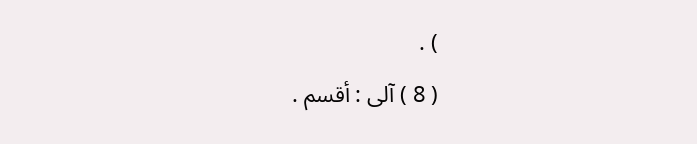) .
( 8 ) آلى : أقسم .